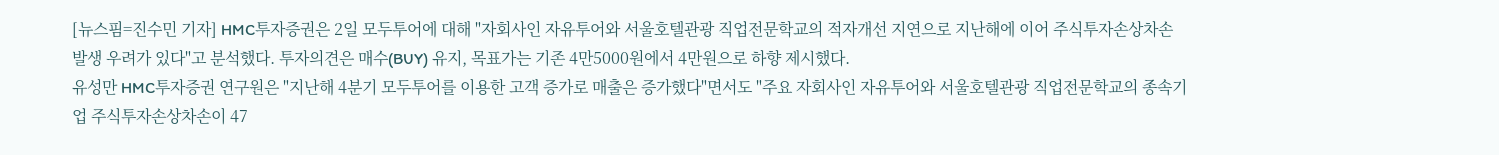[뉴스핌=진수민 기자] HMC투자증권은 2일 모두투어에 대해 "자회사인 자유투어와 서울호텔관광 직업전문학교의 적자개선 지연으로 지난해에 이어 주식투자손상차손 발생 우려가 있다"고 분석했다. 투자의견은 매수(BUY) 유지, 목표가는 기존 4만5000원에서 4만원으로 하향 제시했다.
유성만 HMC투자증권 연구원은 "지난해 4분기 모두투어를 이용한 고객 증가로 매출은 증가했다"면서도 "주요 자회사인 자유투어와 서울호텔관광 직업전문학교의 종속기업 주식투자손상차손이 47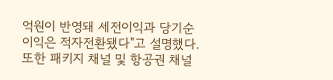억원이 반영돼 세전이익과 당기순이익은 적자전환됐다"고 설명했다. 또한 패키지 채널 및 항공권 채널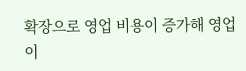확장으로 영업 비용이 증가해 영업이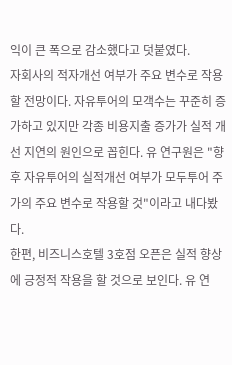익이 큰 폭으로 감소했다고 덧붙였다.
자회사의 적자개선 여부가 주요 변수로 작용할 전망이다. 자유투어의 모객수는 꾸준히 증가하고 있지만 각종 비용지출 증가가 실적 개선 지연의 원인으로 꼽힌다. 유 연구원은 "향후 자유투어의 실적개선 여부가 모두투어 주가의 주요 변수로 작용할 것"이라고 내다봤다.
한편, 비즈니스호텔 3호점 오픈은 실적 향상에 긍정적 작용을 할 것으로 보인다. 유 연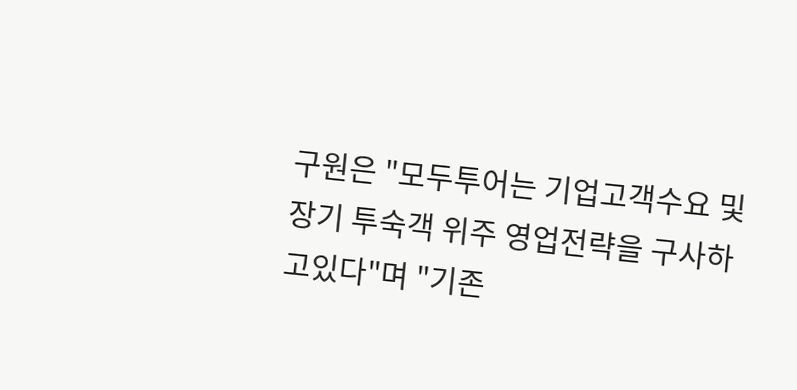구원은 "모두투어는 기업고객수요 및 장기 투숙객 위주 영업전략을 구사하고있다"며 "기존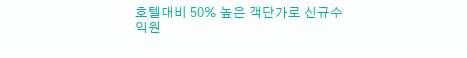호텔대비 50% 높은 객단가로 신규수익원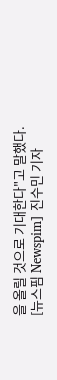을 올릴 것으로 기대한다"고 말했다.
[뉴스핌 Newspim] 진수민 기자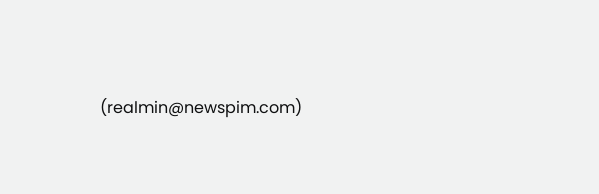(realmin@newspim.com)